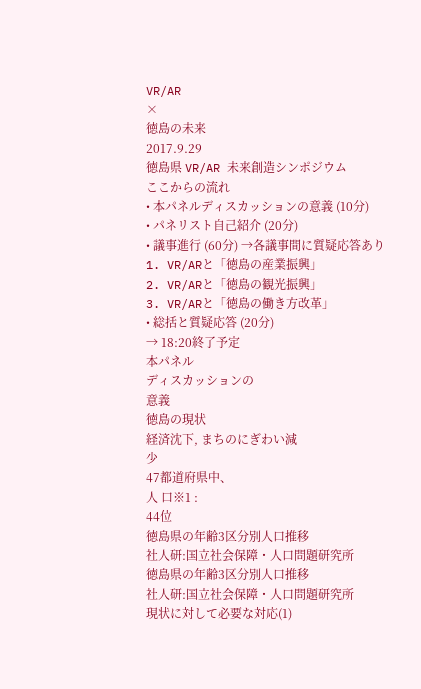VR/AR
×
徳島の未来
2017.9.29
徳島県 VR/AR 未来創造シンポジウム
ここからの流れ
• 本パネルディスカッションの意義 (10分)
• パネリスト自己紹介 (20分)
• 議事進行 (60分) →各議事間に質疑応答あり
1. VR/ARと「徳島の産業振興」
2. VR/ARと「徳島の観光振興」
3. VR/ARと「徳島の働き方改革」
• 総括と質疑応答 (20分)
→ 18:20終了予定
本パネル
ディスカッションの
意義
徳島の現状
経済沈下, まちのにぎわい減
少
47都道府県中、
人 口※1 :
44位
徳島県の年齢3区分別人口推移
社人研:国立社会保障・人口問題研究所
徳島県の年齢3区分別人口推移
社人研:国立社会保障・人口問題研究所
現状に対して必要な対応(1)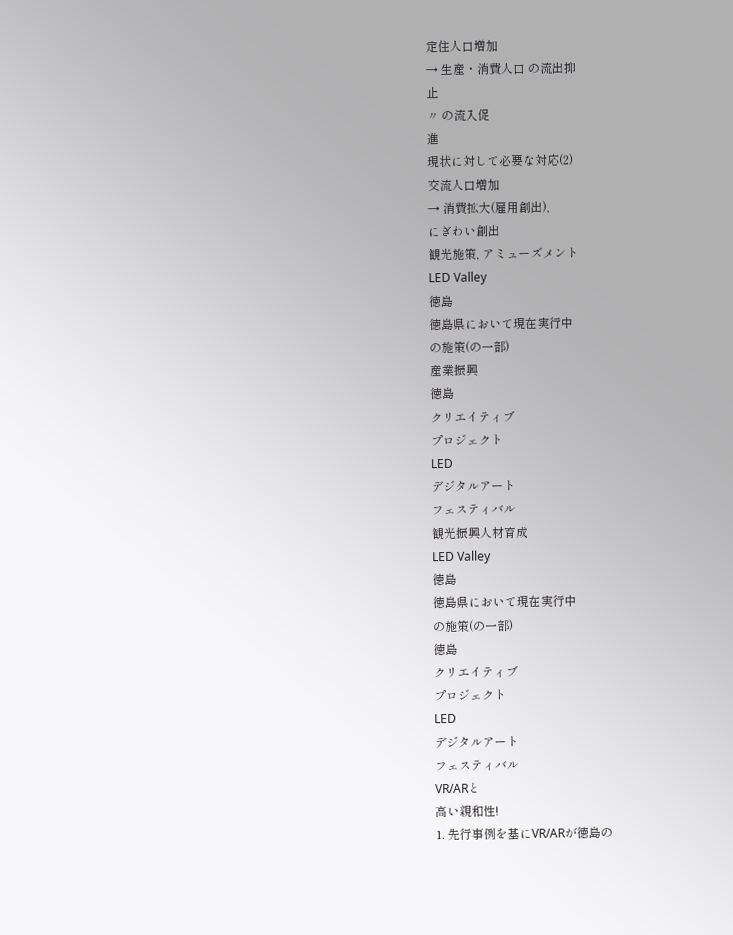定住人口増加
→ 生産・消費人口 の流出抑
止
〃 の流入促
進
現状に対して必要な対応(2)
交流人口増加
→ 消費拡大(雇用創出),
にぎわい創出
観光施策, アミューズメント
LED Valley
徳島
徳島県において現在実行中
の施策(の一部)
産業振興
徳島
クリエイティブ
プロジェクト
LED
デジタルアート
フェスティバル
観光振興人材育成
LED Valley
徳島
徳島県において現在実行中
の施策(の一部)
徳島
クリエイティブ
プロジェクト
LED
デジタルアート
フェスティバル
VR/ARと
高い親和性!
1. 先行事例を基にVR/ARが徳島の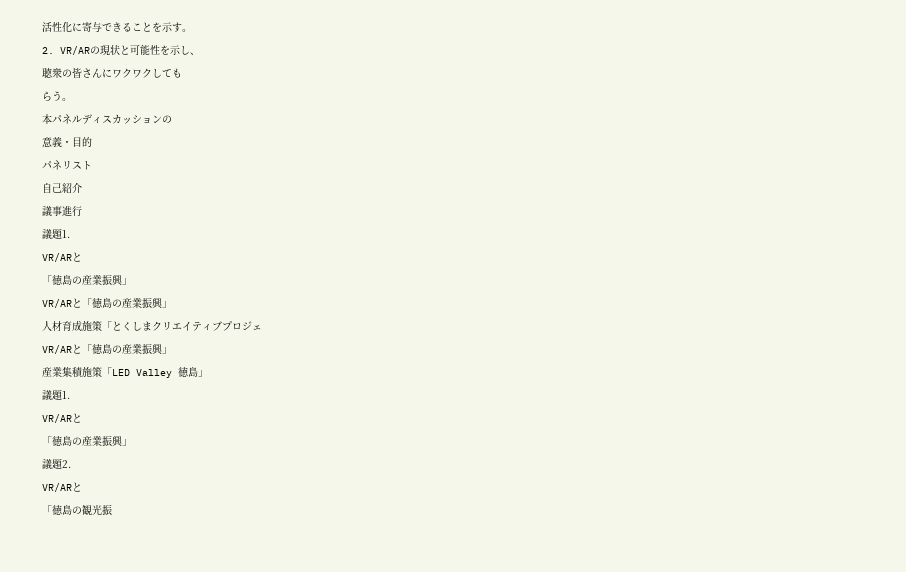活性化に寄与できることを示す。
2. VR/ARの現状と可能性を示し、
聴衆の皆さんにワクワクしても
らう。
本パネルディスカッションの
意義・目的
パネリスト
自己紹介
議事進行
議題1.
VR/ARと
「徳島の産業振興」
VR/ARと「徳島の産業振興」
人材育成施策「とくしまクリエイティブプロジェ
VR/ARと「徳島の産業振興」
産業集積施策「LED Valley 徳島」
議題1.
VR/ARと
「徳島の産業振興」
議題2.
VR/ARと
「徳島の観光振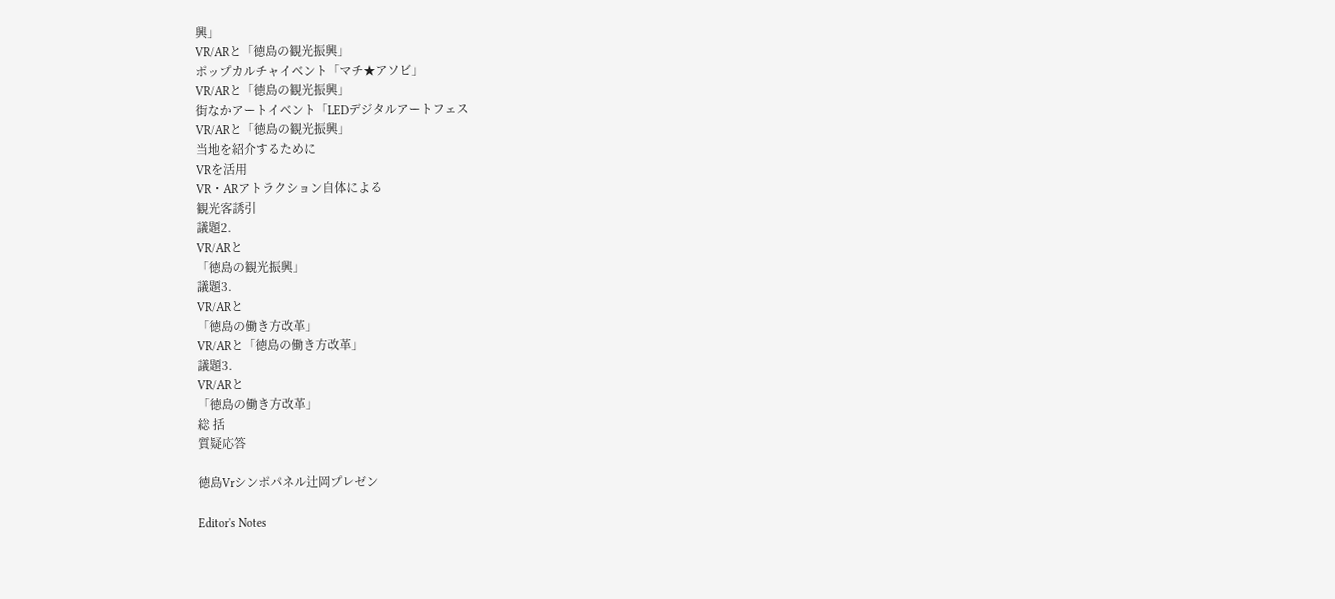興」
VR/ARと「徳島の観光振興」
ポップカルチャイベント「マチ★アソビ」
VR/ARと「徳島の観光振興」
街なかアートイベント「LEDデジタルアートフェス
VR/ARと「徳島の観光振興」
当地を紹介するために
VRを活用
VR・ARアトラクション自体による
観光客誘引
議題2.
VR/ARと
「徳島の観光振興」
議題3.
VR/ARと
「徳島の働き方改革」
VR/ARと「徳島の働き方改革」
議題3.
VR/ARと
「徳島の働き方改革」
総 括
質疑応答

徳島Vrシンポパネル辻岡プレゼン

Editor's Notes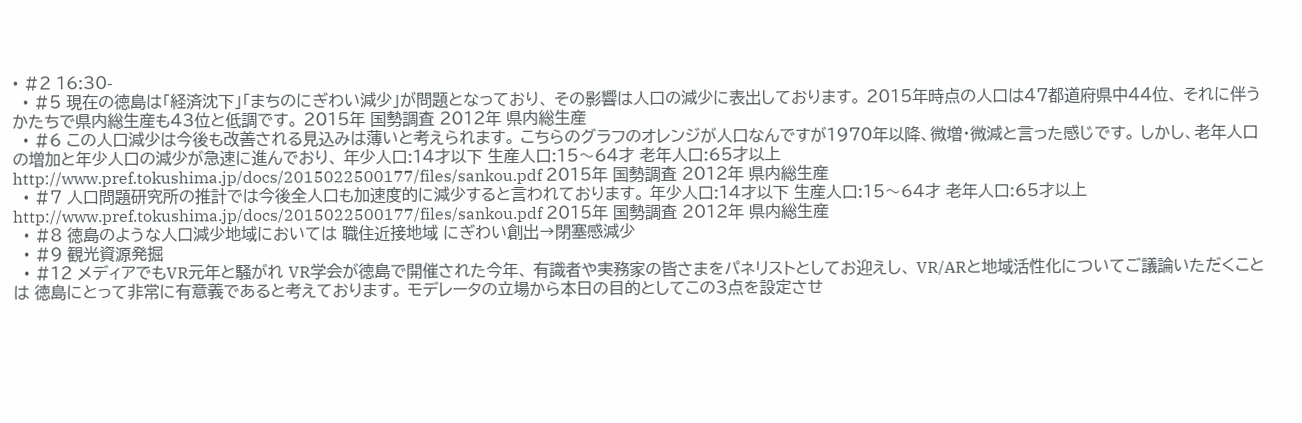• #2 16:30-
  • #5 現在の徳島は「経済沈下」「まちのにぎわい減少」が問題となっており、 その影響は人口の減少に表出しております。 2015年時点の人口は47都道府県中44位、 それに伴うかたちで県内総生産も43位と低調です。 2015年 国勢調査 2012年 県内総生産
  • #6 この人口減少は今後も改善される見込みは薄いと考えられます。 こちらのグラフのオレンジが人口なんですが1970年以降、微増・微減と言った感じです。 しかし、老年人口の増加と年少人口の減少が急速に進んでおり、 年少人口:14才以下 生産人口:15〜64才 老年人口:65才以上 http://www.pref.tokushima.jp/docs/2015022500177/files/sankou.pdf 2015年 国勢調査 2012年 県内総生産
  • #7 人口問題研究所の推計では今後全人口も加速度的に減少すると言われております。 年少人口:14才以下 生産人口:15〜64才 老年人口:65才以上 http://www.pref.tokushima.jp/docs/2015022500177/files/sankou.pdf 2015年 国勢調査 2012年 県内総生産
  • #8 徳島のような人口減少地域においては 職住近接地域 にぎわい創出→閉塞感減少
  • #9 観光資源発掘
  • #12 メディアでもVR元年と騒がれ VR学会が徳島で開催された今年、 有識者や実務家の皆さまをパネリストとしてお迎えし、 VR/ARと地域活性化についてご議論いただくことは 徳島にとって非常に有意義であると考えております。 モデレータの立場から本日の目的としてこの3点を設定させ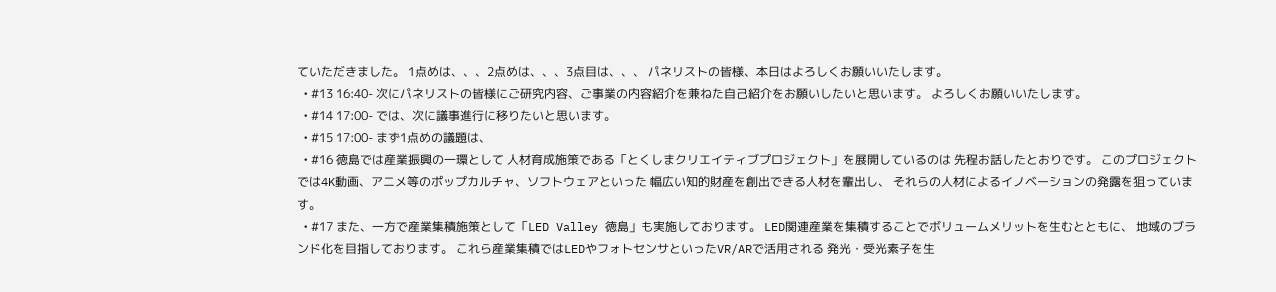ていただきました。 1点めは、、、2点めは、、、3点目は、、、 パネリストの皆様、本日はよろしくお願いいたします。
  • #13 16:40- 次にパネリストの皆様にご研究内容、ご事業の内容紹介を兼ねた自己紹介をお願いしたいと思います。 よろしくお願いいたします。
  • #14 17:00- では、次に議事進行に移りたいと思います。
  • #15 17:00- まず1点めの議題は、
  • #16 徳島では産業振興の一環として 人材育成施策である「とくしまクリエイティブプロジェクト」を展開しているのは 先程お話したとおりです。 このプロジェクトでは4K動画、アニメ等のポップカルチャ、ソフトウェアといった 幅広い知的財産を創出できる人材を輩出し、 それらの人材によるイノベーションの発露を狙っています。
  • #17 また、一方で産業集積施策として「LED Valley 徳島」も実施しております。 LED関連産業を集積することでボリュームメリットを生むとともに、 地域のブランド化を目指しております。 これら産業集積ではLEDやフォトセンサといったVR/ARで活用される 発光・受光素子を生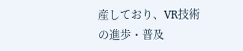産しており、VR技術の進歩・普及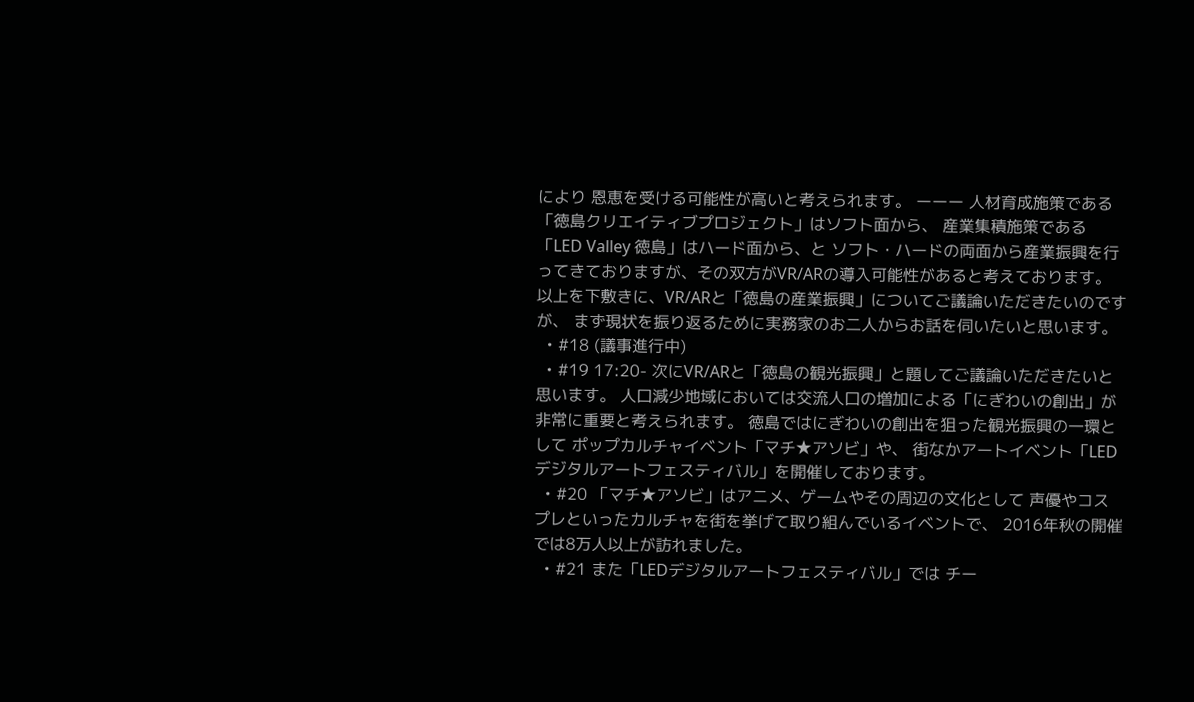により 恩恵を受ける可能性が高いと考えられます。 ーーー 人材育成施策である「徳島クリエイティブプロジェクト」はソフト面から、 産業集積施策である「LED Valley 徳島」はハード面から、と ソフト・ハードの両面から産業振興を行ってきておりますが、その双方がVR/ARの導入可能性があると考えております。 以上を下敷きに、VR/ARと「徳島の産業振興」についてご議論いただきたいのですが、 まず現状を振り返るために実務家のお二人からお話を伺いたいと思います。
  • #18 (議事進行中)
  • #19 17:20- 次にVR/ARと「徳島の観光振興」と題してご議論いただきたいと思います。 人口減少地域においては交流人口の増加による「にぎわいの創出」が 非常に重要と考えられます。 徳島ではにぎわいの創出を狙った観光振興の一環として ポップカルチャイベント「マチ★アソビ」や、 街なかアートイベント「LEDデジタルアートフェスティバル」を開催しております。
  • #20 「マチ★アソビ」はアニメ、ゲームやその周辺の文化として 声優やコスプレといったカルチャを街を挙げて取り組んでいるイベントで、 2016年秋の開催では8万人以上が訪れました。
  • #21 また「LEDデジタルアートフェスティバル」では チー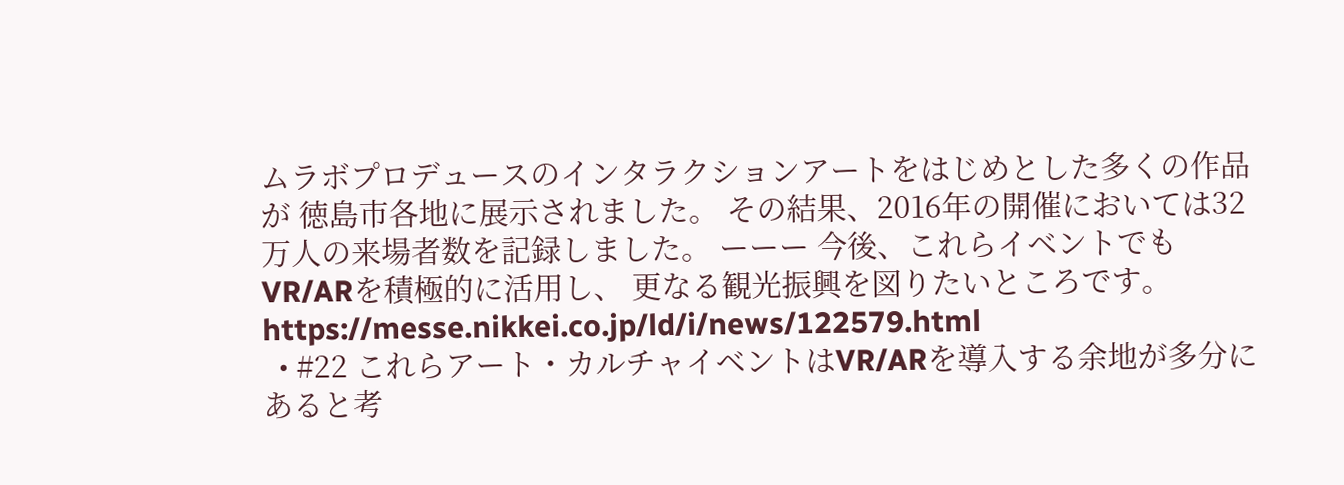ムラボプロデュースのインタラクションアートをはじめとした多くの作品が 徳島市各地に展示されました。 その結果、2016年の開催においては32万人の来場者数を記録しました。 ーーー 今後、これらイベントでもVR/ARを積極的に活用し、 更なる観光振興を図りたいところです。 https://messe.nikkei.co.jp/ld/i/news/122579.html
  • #22 これらアート・カルチャイベントはVR/ARを導入する余地が多分にあると考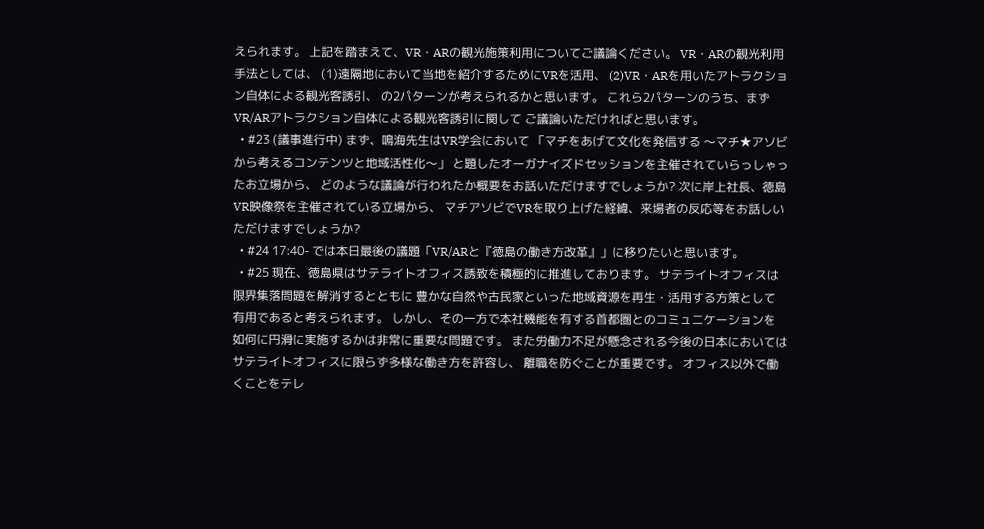えられます。 上記を踏まえて、VR・ARの観光施策利用についてご議論ください。 VR・ARの観光利用手法としては、 (1)遠隔地において当地を紹介するためにVRを活用、 (2)VR・ARを用いたアトラクション自体による観光客誘引、 の2パターンが考えられるかと思います。 これら2パターンのうち、まずVR/ARアトラクション自体による観光客誘引に関して ご議論いただければと思います。
  • #23 (議事進行中) まず、鳴海先生はVR学会において 「マチをあげて文化を発信する 〜マチ★アソビから考えるコンテンツと地域活性化〜」 と題したオーガナイズドセッションを主催されていらっしゃったお立場から、 どのような議論が行われたか概要をお話いただけますでしょうか? 次に岸上社長、徳島VR映像祭を主催されている立場から、 マチアソビでVRを取り上げた経緯、来場者の反応等をお話しいただけますでしょうか?
  • #24 17:40- では本日最後の議題「VR/ARと『徳島の働き方改革』」に移りたいと思います。
  • #25 現在、徳島県はサテライトオフィス誘致を積極的に推進しております。 サテライトオフィスは限界集落問題を解消するとともに 豊かな自然や古民家といった地域資源を再生・活用する方策として 有用であると考えられます。 しかし、その一方で本社機能を有する首都圏とのコミュニケーションを 如何に円滑に実施するかは非常に重要な問題です。 また労働力不足が懸念される今後の日本においては サテライトオフィスに限らず多様な働き方を許容し、 離職を防ぐことが重要です。 オフィス以外で働くことをテレ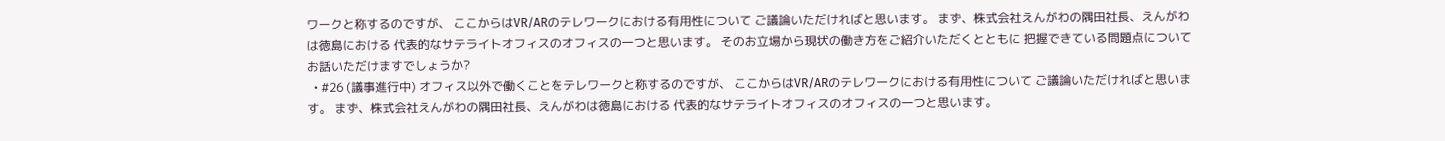ワークと称するのですが、 ここからはVR/ARのテレワークにおける有用性について ご議論いただければと思います。 まず、株式会社えんがわの隅田社長、えんがわは徳島における 代表的なサテライトオフィスのオフィスの一つと思います。 そのお立場から現状の働き方をご紹介いただくとともに 把握できている問題点についてお話いただけますでしょうか?
  • #26 (議事進行中) オフィス以外で働くことをテレワークと称するのですが、 ここからはVR/ARのテレワークにおける有用性について ご議論いただければと思います。 まず、株式会社えんがわの隅田社長、えんがわは徳島における 代表的なサテライトオフィスのオフィスの一つと思います。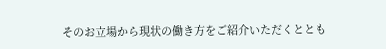そのお立場から現状の働き方をご紹介いただくととも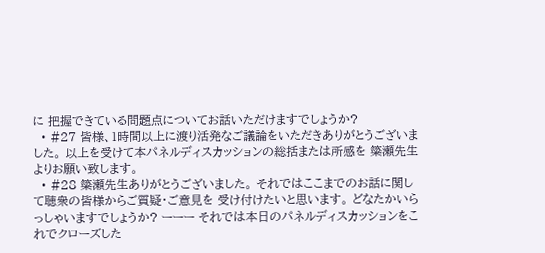に 把握できている問題点についてお話いただけますでしょうか?
  • #27 皆様、1時間以上に渡り活発なご議論をいただきありがとうございました。 以上を受けて本パネルディスカッションの総括または所感を 簗瀬先生よりお願い致します。
  • #28 簗瀬先生ありがとうございました。 それではここまでのお話に関して聴衆の皆様からご質疑・ご意見を 受け付けたいと思います。 どなたかいらっしゃいますでしょうか? ーーー それでは本日のパネルディスカッションをこれでクローズした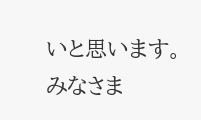いと思います。 みなさま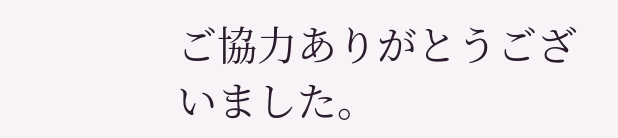ご協力ありがとうございました。